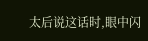太后说这话时,眼中闪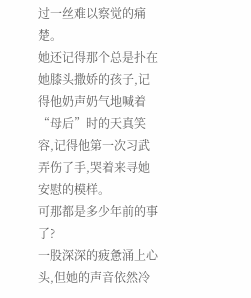过一丝难以察觉的痛楚。
她还记得那个总是扑在她膝头撒娇的孩子,记得他奶声奶气地喊着“母后”时的天真笑容,记得他第一次习武弄伤了手,哭着来寻她安慰的模样。
可那都是多少年前的事了?
一股深深的疲惫涌上心头,但她的声音依然冷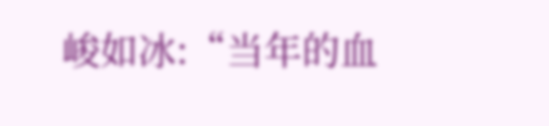峻如冰:“当年的血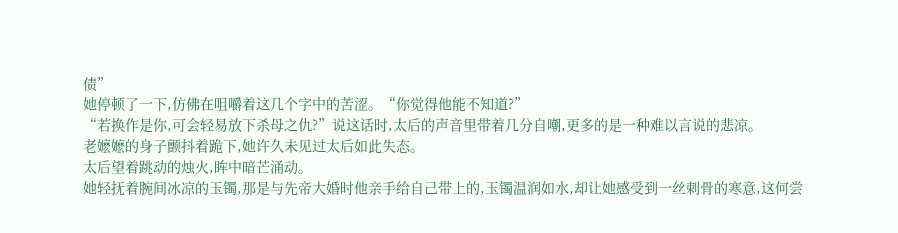债”
她停顿了一下,仿佛在咀嚼着这几个字中的苦涩。“你觉得他能不知道?”
“若换作是你,可会轻易放下杀母之仇?”说这话时,太后的声音里带着几分自嘲,更多的是一种难以言说的悲凉。
老嬷嬷的身子颤抖着跪下,她许久未见过太后如此失态。
太后望着跳动的烛火,眸中暗芒涌动。
她轻抚着腕间冰凉的玉镯,那是与先帝大婚时他亲手给自己带上的,玉镯温润如水,却让她感受到一丝刺骨的寒意,这何尝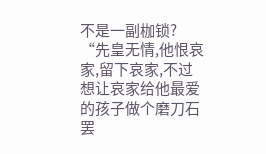不是一副枷锁?
“先皇无情,他恨哀家,留下哀家,不过想让哀家给他最爱的孩子做个磨刀石罢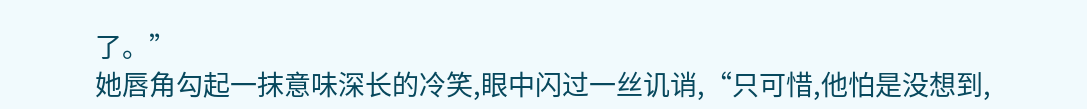了。”
她唇角勾起一抹意味深长的冷笑,眼中闪过一丝讥诮,“只可惜,他怕是没想到,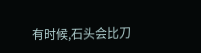有时候,石头会比刀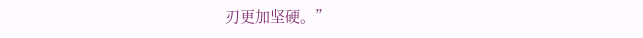刃更加坚硬。”